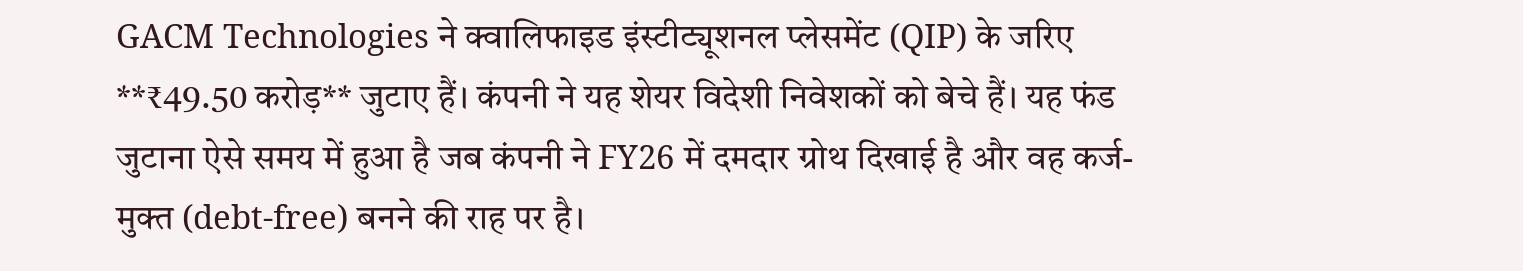GACM Technologies ने क्वालिफाइड इंस्टीट्यूशनल प्लेसमेंट (QIP) के जरिए **₹49.50 करोड़** जुटाए हैं। कंपनी ने यह शेयर विदेशी निवेशकों को बेचे हैं। यह फंड जुटाना ऐसे समय में हुआ है जब कंपनी ने FY26 में दमदार ग्रोथ दिखाई है और वह कर्ज-मुक्त (debt-free) बनने की राह पर है।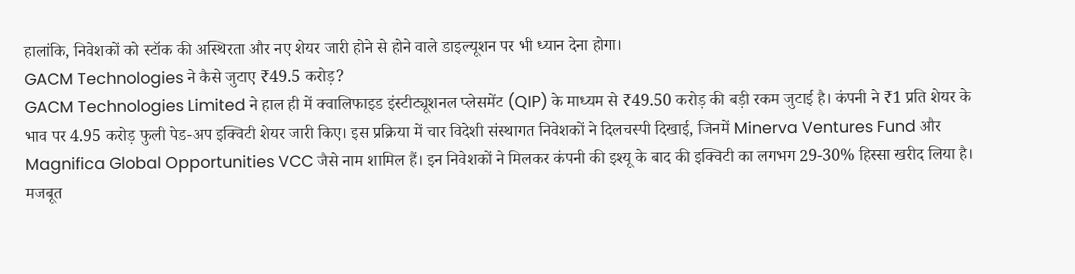हालांकि, निवेशकों को स्टॉक की अस्थिरता और नए शेयर जारी होने से होने वाले डाइल्यूशन पर भी ध्यान देना होगा।
GACM Technologies ने कैसे जुटाए ₹49.5 करोड़?
GACM Technologies Limited ने हाल ही में क्वालिफाइड इंस्टीट्यूशनल प्लेसमेंट (QIP) के माध्यम से ₹49.50 करोड़ की बड़ी रकम जुटाई है। कंपनी ने ₹1 प्रति शेयर के भाव पर 4.95 करोड़ फुली पेड-अप इक्विटी शेयर जारी किए। इस प्रक्रिया में चार विदेशी संस्थागत निवेशकों ने दिलचस्पी दिखाई, जिनमें Minerva Ventures Fund और Magnifica Global Opportunities VCC जैसे नाम शामिल हैं। इन निवेशकों ने मिलकर कंपनी की इश्यू के बाद की इक्विटी का लगभग 29-30% हिस्सा खरीद लिया है।
मजबूत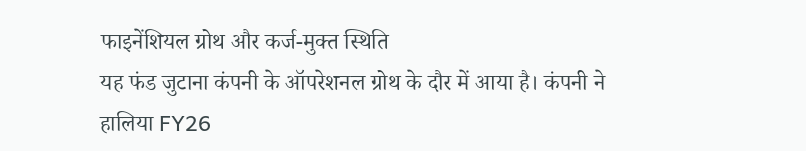फाइनेंशियल ग्रोथ और कर्ज-मुक्त स्थिति
यह फंड जुटाना कंपनी के ऑपरेशनल ग्रोथ के दौर में आया है। कंपनी ने हालिया FY26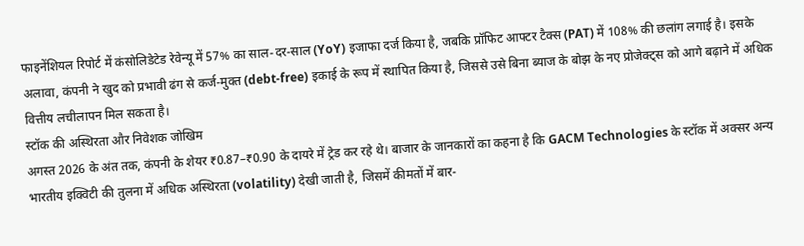फाइनेंशियल रिपोर्ट में कंसोलिडेटेड रेवेन्यू में 57% का साल-दर-साल (YoY) इजाफा दर्ज किया है, जबकि प्रॉफिट आफ्टर टैक्स (PAT) में 108% की छलांग लगाई है। इसके अलावा, कंपनी ने खुद को प्रभावी ढंग से कर्ज-मुक्त (debt-free) इकाई के रूप में स्थापित किया है, जिससे उसे बिना ब्याज के बोझ के नए प्रोजेक्ट्स को आगे बढ़ाने में अधिक वित्तीय लचीलापन मिल सकता है।
स्टॉक की अस्थिरता और निवेशक जोखिम
अगस्त 2026 के अंत तक, कंपनी के शेयर ₹0.87–₹0.90 के दायरे में ट्रेड कर रहे थे। बाजार के जानकारों का कहना है कि GACM Technologies के स्टॉक में अक्सर अन्य भारतीय इक्विटी की तुलना में अधिक अस्थिरता (volatility) देखी जाती है, जिसमें कीमतों में बार-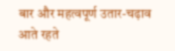बार और महत्वपूर्ण उतार-चढ़ाव आते रहते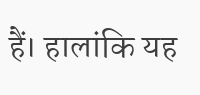हैं। हालांकि यह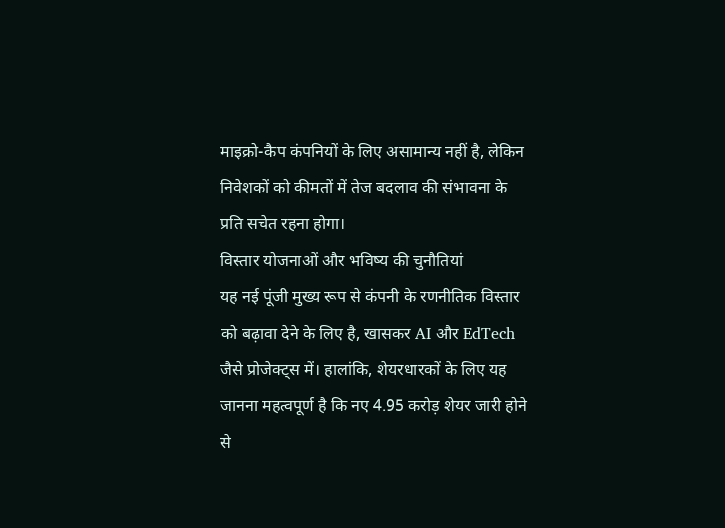माइक्रो-कैप कंपनियों के लिए असामान्य नहीं है, लेकिन निवेशकों को कीमतों में तेज बदलाव की संभावना के प्रति सचेत रहना होगा।
विस्तार योजनाओं और भविष्य की चुनौतियां
यह नई पूंजी मुख्य रूप से कंपनी के रणनीतिक विस्तार को बढ़ावा देने के लिए है, खासकर AI और EdTech जैसे प्रोजेक्ट्स में। हालांकि, शेयरधारकों के लिए यह जानना महत्वपूर्ण है कि नए 4.95 करोड़ शेयर जारी होने से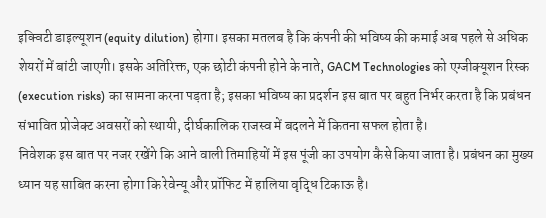इक्विटी डाइल्यूशन (equity dilution) होगा। इसका मतलब है कि कंपनी की भविष्य की कमाई अब पहले से अधिक शेयरों में बांटी जाएगी। इसके अतिरिक्त, एक छोटी कंपनी होने के नाते, GACM Technologies को एग्जीक्यूशन रिस्क (execution risks) का सामना करना पड़ता है; इसका भविष्य का प्रदर्शन इस बात पर बहुत निर्भर करता है कि प्रबंधन संभावित प्रोजेक्ट अवसरों को स्थायी, दीर्घकालिक राजस्व में बदलने में कितना सफल होता है।
निवेशक इस बात पर नजर रखेंगे कि आने वाली तिमाहियों में इस पूंजी का उपयोग कैसे किया जाता है। प्रबंधन का मुख्य ध्यान यह साबित करना होगा कि रेवेन्यू और प्रॉफिट में हालिया वृद्धि टिकाऊ है।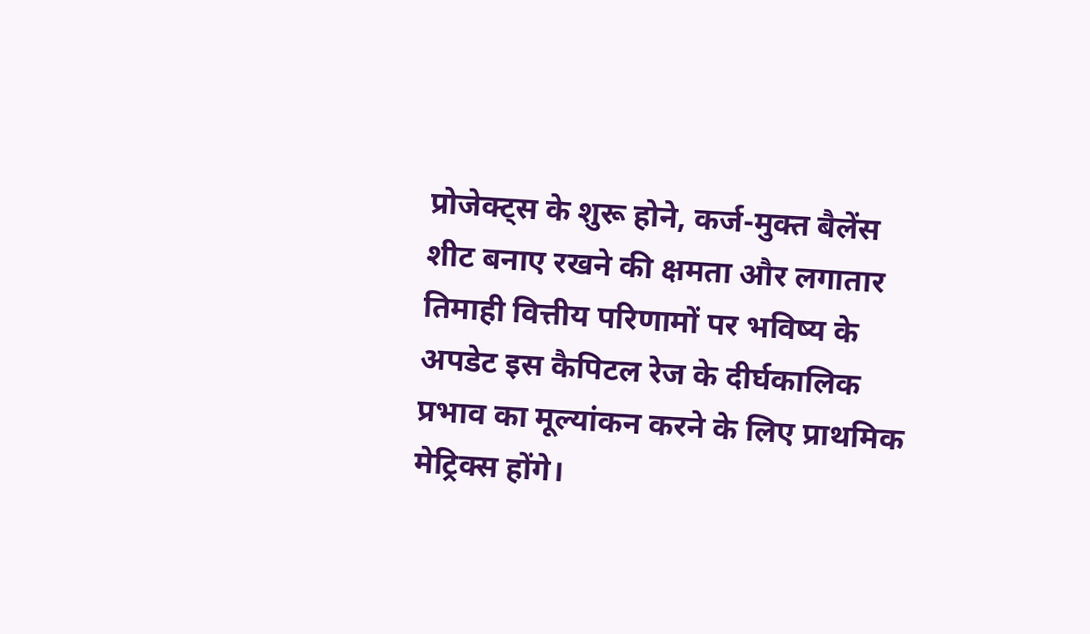प्रोजेक्ट्स के शुरू होने, कर्ज-मुक्त बैलेंस शीट बनाए रखने की क्षमता और लगातार तिमाही वित्तीय परिणामों पर भविष्य के अपडेट इस कैपिटल रेज के दीर्घकालिक प्रभाव का मूल्यांकन करने के लिए प्राथमिक मेट्रिक्स होंगे।